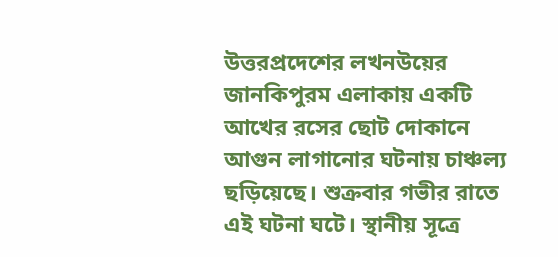উত্তরপ্রদেশের লখনউয়ের জানকিপুরম এলাকায় একটি আখের রসের ছোট দোকানে আগুন লাগানোর ঘটনায় চাঞ্চল্য ছড়িয়েছে। শুক্রবার গভীর রাতে এই ঘটনা ঘটে। স্থানীয় সূত্রে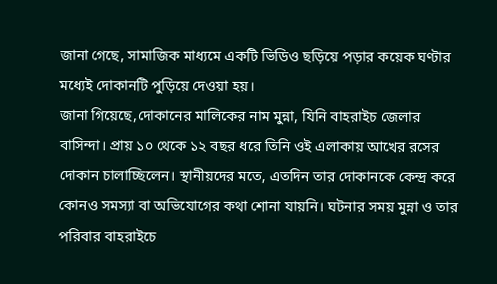জানা গেছে, সামাজিক মাধ্যমে একটি ভিডিও ছড়িয়ে পড়ার কয়েক ঘণ্টার মধ্যেই দোকানটি পুড়িয়ে দেওয়া হয়।
জানা গিয়েছে,দোকানের মালিকের নাম মুন্না, যিনি বাহরাইচ জেলার বাসিন্দা। প্রায় ১০ থেকে ১২ বছর ধরে তিনি ওই এলাকায় আখের রসের দোকান চালাচ্ছিলেন। স্থানীয়দের মতে, এতদিন তার দোকানকে কেন্দ্র করে কোনও সমস্যা বা অভিযোগের কথা শোনা যায়নি। ঘটনার সময় মুন্না ও তার পরিবার বাহরাইচে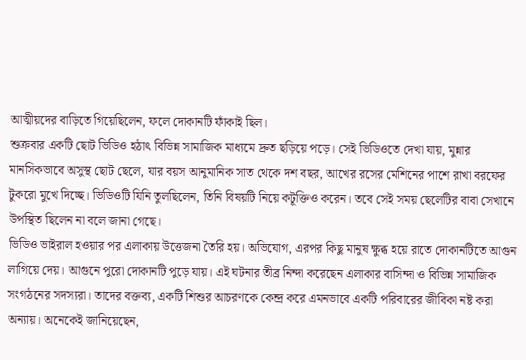আত্মীয়দের বাড়িতে গিয়েছিলেন, ফলে দোকানটি ফাঁকাই ছিল।
শুক্রবার একটি ছোট ভিডিও হঠাৎ বিভিন্ন সামাজিক মাধ্যমে দ্রুত ছড়িয়ে পড়ে। সেই ভিডিওতে দেখা যায়, মুন্নার মানসিকভাবে অসুস্থ ছোট ছেলে, যার বয়স আনুমানিক সাত থেকে দশ বছর, আখের রসের মেশিনের পাশে রাখা বরফের টুকরো মুখে দিচ্ছে। ভিডিওটি যিনি তুলছিলেন, তিনি বিষয়টি নিয়ে কটূক্তিও করেন। তবে সেই সময় ছেলেটির বাবা সেখানে উপস্থিত ছিলেন না বলে জানা গেছে।
ভিডিও ভাইরাল হওয়ার পর এলাকায় উত্তেজনা তৈরি হয়। অভিযোগ, এরপর কিছু মানুষ ক্ষুব্ধ হয়ে রাতে দোকানটিতে আগুন লাগিয়ে দেয়। আগুনে পুরো দোকানটি পুড়ে যায়। এই ঘটনার তীব্র নিন্দা করেছেন এলাকার বাসিন্দা ও বিভিন্ন সামাজিক সংগঠনের সদস্যরা। তাদের বক্তব্য, একটি শিশুর আচরণকে কেন্দ্র করে এমনভাবে একটি পরিবারের জীবিকা নষ্ট করা অন্যায়। অনেকেই জানিয়েছেন,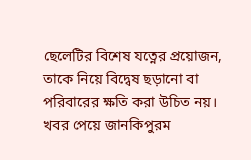ছেলেটির বিশেষ যত্নের প্রয়োজন, তাকে নিয়ে বিদ্বেষ ছড়ানো বা পরিবারের ক্ষতি করা উচিত নয়।
খবর পেয়ে জানকিপুরম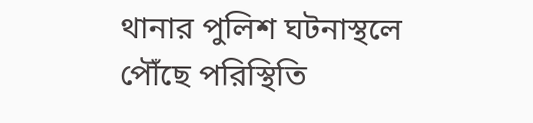থানার পুলিশ ঘটনাস্থলে পৌঁছে পরিস্থিতি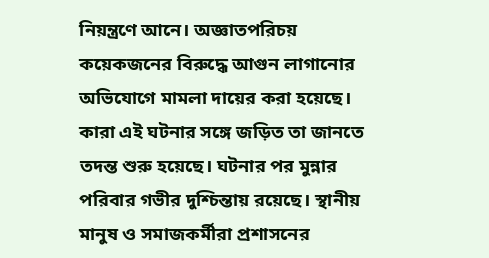নিয়ন্ত্রণে আনে। অজ্ঞাতপরিচয় কয়েকজনের বিরুদ্ধে আগুন লাগানোর অভিযোগে মামলা দায়ের করা হয়েছে। কারা এই ঘটনার সঙ্গে জড়িত তা জানতে তদন্ত শুরু হয়েছে। ঘটনার পর মুন্নার পরিবার গভীর দুশ্চিন্তায় রয়েছে। স্থানীয় মানুষ ও সমাজকর্মীরা প্রশাসনের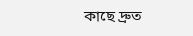কাছে দ্রুত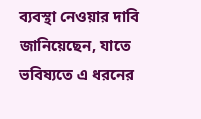ব্যবস্থা নেওয়ার দাবি জানিয়েছেন, যাতে ভবিষ্যতে এ ধরনের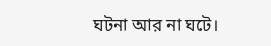ঘটনা আর না ঘটে।